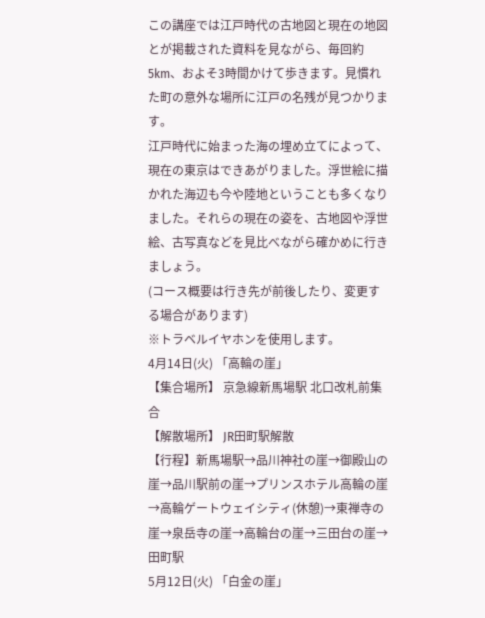この講座では江戸時代の古地図と現在の地図とが掲載された資料を見ながら、毎回約5km、およそ3時間かけて歩きます。見慣れた町の意外な場所に江戸の名残が見つかります。
江戸時代に始まった海の埋め立てによって、現在の東京はできあがりました。浮世絵に描かれた海辺も今や陸地ということも多くなりました。それらの現在の姿を、古地図や浮世絵、古写真などを見比べながら確かめに行きましょう。
(コース概要は行き先が前後したり、変更する場合があります)
※トラベルイヤホンを使用します。
4月14日(火) 「高輪の崖」
【集合場所】 京急線新馬場駅 北口改札前集合
【解散場所】 JR田町駅解散
【行程】新馬場駅→品川神社の崖→御殿山の崖→品川駅前の崖→プリンスホテル高輪の崖→高輪ゲートウェイシティ(休憩)→東禅寺の崖→泉岳寺の崖→高輪台の崖→三田台の崖→田町駅
5月12日(火) 「白金の崖」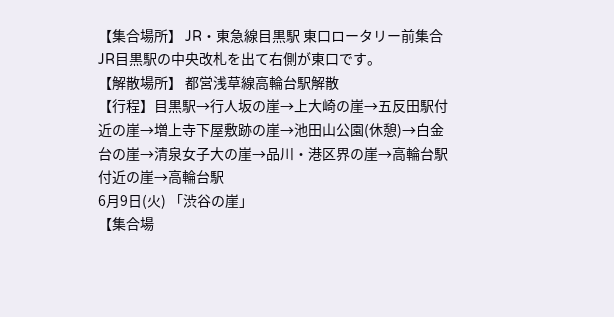【集合場所】 JR・東急線目黒駅 東口ロータリー前集合 JR目黒駅の中央改札を出て右側が東口です。
【解散場所】 都営浅草線高輪台駅解散
【行程】目黒駅→行人坂の崖→上大崎の崖→五反田駅付近の崖→増上寺下屋敷跡の崖→池田山公園(休憩)→白金台の崖→清泉女子大の崖→品川・港区界の崖→高輪台駅付近の崖→高輪台駅
6月9日(火) 「渋谷の崖」
【集合場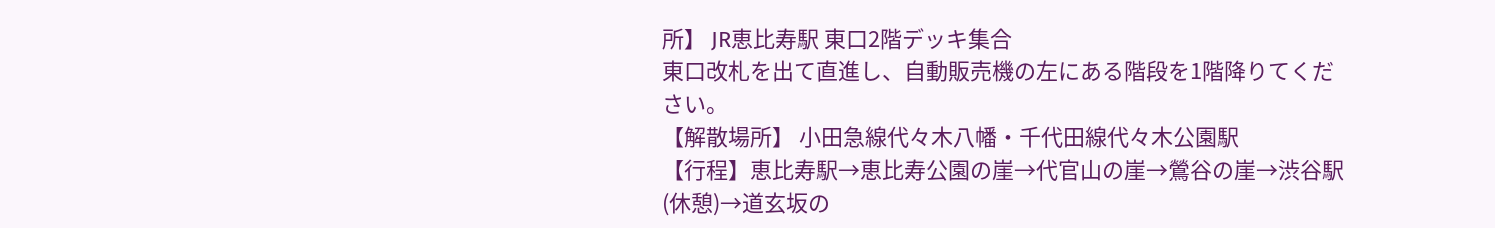所】 JR恵比寿駅 東口2階デッキ集合
東口改札を出て直進し、自動販売機の左にある階段を1階降りてください。
【解散場所】 小田急線代々木八幡・千代田線代々木公園駅
【行程】恵比寿駅→恵比寿公園の崖→代官山の崖→鶯谷の崖→渋谷駅(休憩)→道玄坂の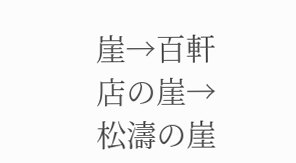崖→百軒店の崖→松濤の崖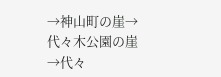→神山町の崖→代々木公園の崖→代々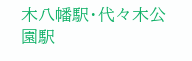木八幡駅・代々木公園駅